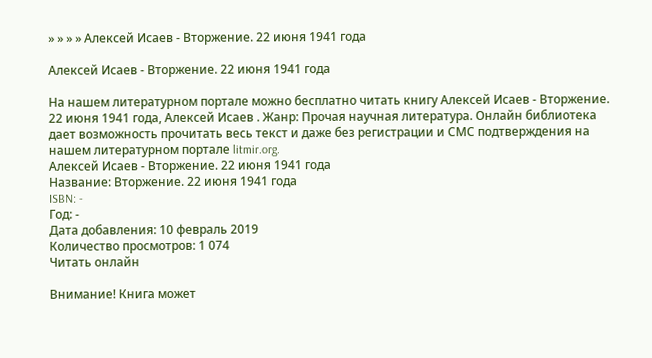» » » » Алексей Исаев - Вторжение. 22 июня 1941 года

Алексей Исаев - Вторжение. 22 июня 1941 года

На нашем литературном портале можно бесплатно читать книгу Алексей Исаев - Вторжение. 22 июня 1941 года, Алексей Исаев . Жанр: Прочая научная литература. Онлайн библиотека дает возможность прочитать весь текст и даже без регистрации и СМС подтверждения на нашем литературном портале litmir.org.
Алексей Исаев - Вторжение. 22 июня 1941 года
Название: Вторжение. 22 июня 1941 года
ISBN: -
Год: -
Дата добавления: 10 февраль 2019
Количество просмотров: 1 074
Читать онлайн

Внимание! Книга может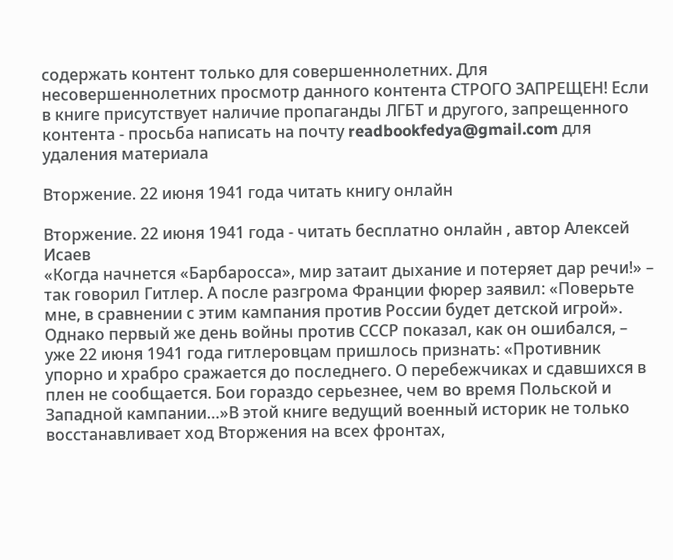содержать контент только для совершеннолетних. Для несовершеннолетних просмотр данного контента СТРОГО ЗАПРЕЩЕН! Если в книге присутствует наличие пропаганды ЛГБТ и другого, запрещенного контента - просьба написать на почту readbookfedya@gmail.com для удаления материала

Вторжение. 22 июня 1941 года читать книгу онлайн

Вторжение. 22 июня 1941 года - читать бесплатно онлайн , автор Алексей Исаев
«Когда начнется «Барбаросса», мир затаит дыхание и потеряет дар речи!» – так говорил Гитлер. А после разгрома Франции фюрер заявил: «Поверьте мне, в сравнении с этим кампания против России будет детской игрой». Однако первый же день войны против СССР показал, как он ошибался, – уже 22 июня 1941 года гитлеровцам пришлось признать: «Противник упорно и храбро сражается до последнего. О перебежчиках и сдавшихся в плен не сообщается. Бои гораздо серьезнее, чем во время Польской и Западной кампании…»В этой книге ведущий военный историк не только восстанавливает ход Вторжения на всех фронтах,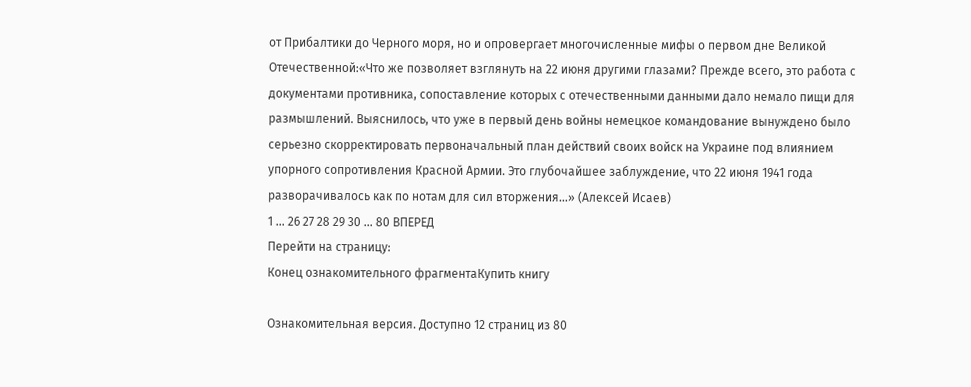от Прибалтики до Черного моря, но и опровергает многочисленные мифы о первом дне Великой Отечественной:«Что же позволяет взглянуть на 22 июня другими глазами? Прежде всего, это работа с документами противника, сопоставление которых с отечественными данными дало немало пищи для размышлений. Выяснилось, что уже в первый день войны немецкое командование вынуждено было серьезно скорректировать первоначальный план действий своих войск на Украине под влиянием упорного сопротивления Красной Армии. Это глубочайшее заблуждение, что 22 июня 1941 года разворачивалось как по нотам для сил вторжения…» (Алексей Исаев)
1 ... 26 27 28 29 30 ... 80 ВПЕРЕД
Перейти на страницу:
Конец ознакомительного фрагментаКупить книгу

Ознакомительная версия. Доступно 12 страниц из 80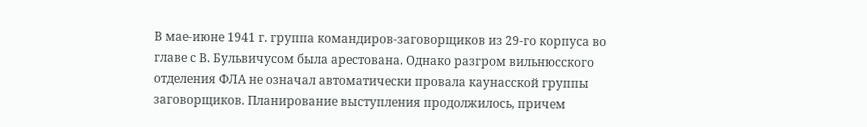В мае-июне 1941 г. группа командиров-заговорщиков из 29-го корпуса во главе с В. Бульвичусом была арестована. Однако разгром вильнюсского отделения ФЛА не означал автоматически провала каунасской группы заговорщиков. Планирование выступления продолжилось, причем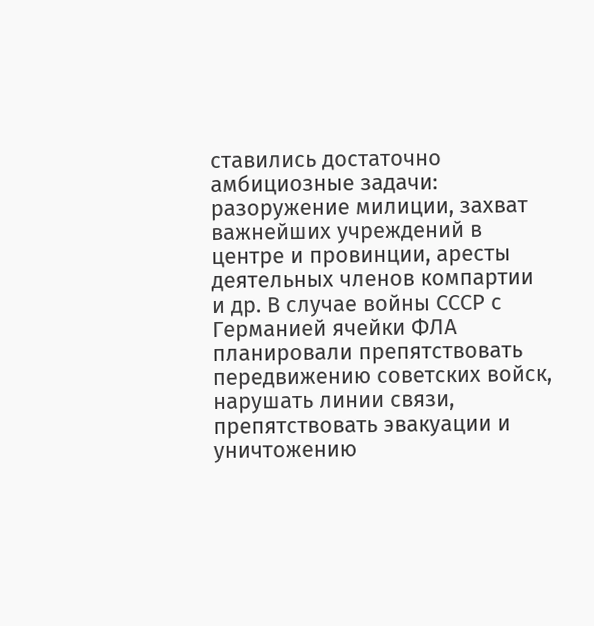ставились достаточно амбициозные задачи: разоружение милиции, захват важнейших учреждений в центре и провинции, аресты деятельных членов компартии и др. В случае войны СССР с Германией ячейки ФЛА планировали препятствовать передвижению советских войск, нарушать линии связи, препятствовать эвакуации и уничтожению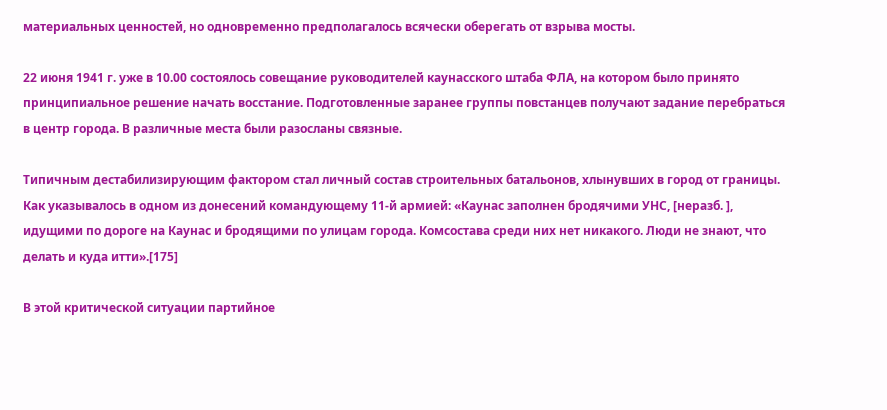материальных ценностей, но одновременно предполагалось всячески оберегать от взрыва мосты.

22 июня 1941 г. уже в 10.00 состоялось совещание руководителей каунасского штаба ФЛА, на котором было принято принципиальное решение начать восстание. Подготовленные заранее группы повстанцев получают задание перебраться в центр города. В различные места были разосланы связные.

Типичным дестабилизирующим фактором стал личный состав строительных батальонов, хлынувших в город от границы. Как указывалось в одном из донесений командующему 11-й армией: «Каунас заполнен бродячими УНС, [неразб. ], идущими по дороге на Каунас и бродящими по улицам города. Комсостава среди них нет никакого. Люди не знают, что делать и куда итти».[175]

В этой критической ситуации партийное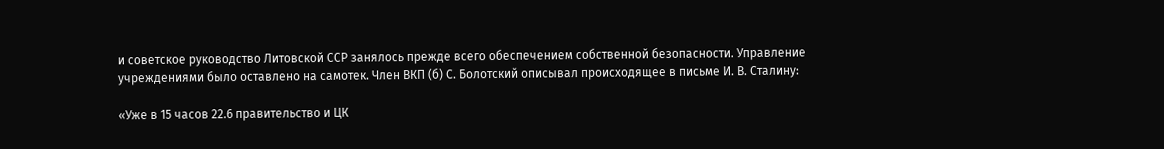и советское руководство Литовской ССР занялось прежде всего обеспечением собственной безопасности. Управление учреждениями было оставлено на самотек. Член ВКП (б) С. Болотский описывал происходящее в письме И. В. Сталину:

«Уже в 15 часов 22.6 правительство и ЦК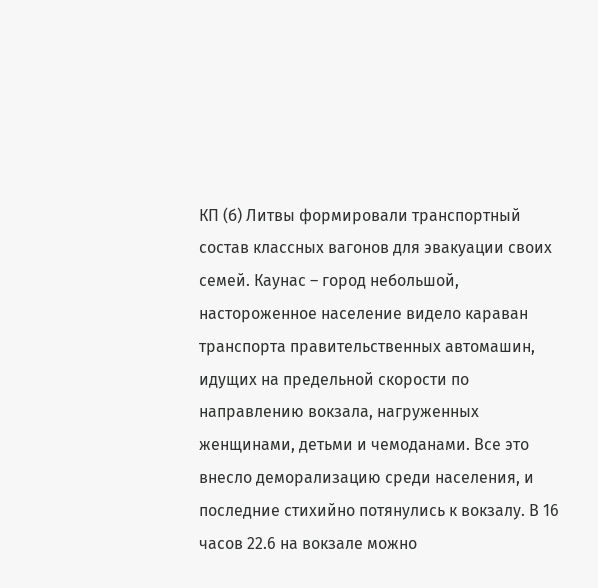КП (б) Литвы формировали транспортный состав классных вагонов для эвакуации своих семей. Каунас – город небольшой, настороженное население видело караван транспорта правительственных автомашин, идущих на предельной скорости по направлению вокзала, нагруженных женщинами, детьми и чемоданами. Все это внесло деморализацию среди населения, и последние стихийно потянулись к вокзалу. В 16 часов 22.6 на вокзале можно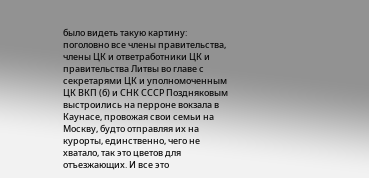было видеть такую картину: поголовно все члены правительства, члены ЦК и ответработники ЦК и правительства Литвы во главе с секретарями ЦК и уполномоченным ЦК ВКП (б) и СНК СССР Поздняковым выстроились на перроне вокзала в Каунасе, провожая свои семьи на Москву, будто отправляя их на курорты, единственно, чего не хватало, так это цветов для отъезжающих. И все это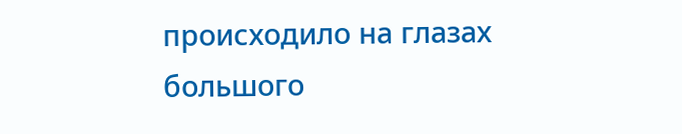происходило на глазах большого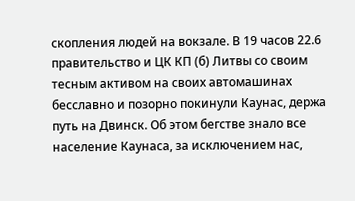скопления людей на вокзале. В 19 часов 22.6 правительство и ЦК КП (б) Литвы со своим тесным активом на своих автомашинах бесславно и позорно покинули Каунас, держа путь на Двинск. Об этом бегстве знало все население Каунаса, за исключением нас,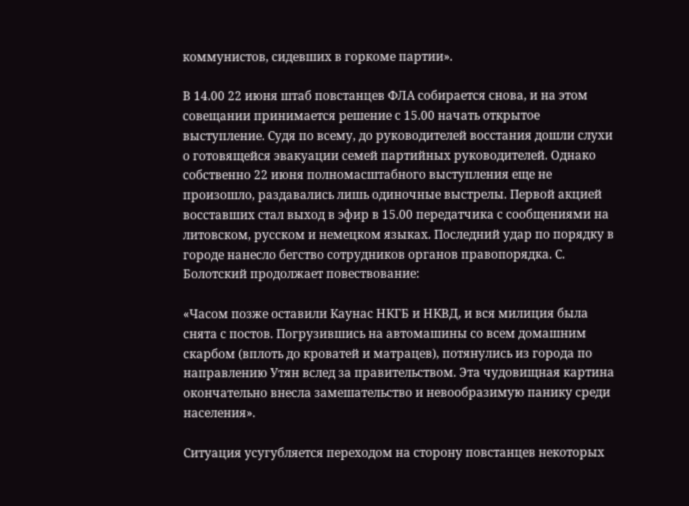коммунистов, сидевших в горкоме партии».

В 14.00 22 июня штаб повстанцев ФЛА собирается снова, и на этом совещании принимается решение с 15.00 начать открытое выступление. Судя по всему, до руководителей восстания дошли слухи о готовящейся эвакуации семей партийных руководителей. Однако собственно 22 июня полномасштабного выступления еще не произошло, раздавались лишь одиночные выстрелы. Первой акцией восставших стал выход в эфир в 15.00 передатчика с сообщениями на литовском, русском и немецком языках. Последний удар по порядку в городе нанесло бегство сотрудников органов правопорядка. С. Болотский продолжает повествование:

«Часом позже оставили Каунас НКГБ и НКВД, и вся милиция была снята с постов. Погрузившись на автомашины со всем домашним скарбом (вплоть до кроватей и матрацев), потянулись из города по направлению Утян вслед за правительством. Эта чудовищная картина окончательно внесла замешательство и невообразимую панику среди населения».

Ситуация усугубляется переходом на сторону повстанцев некоторых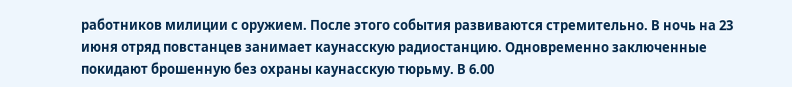работников милиции с оружием. После этого события развиваются стремительно. В ночь на 23 июня отряд повстанцев занимает каунасскую радиостанцию. Одновременно заключенные покидают брошенную без охраны каунасскую тюрьму. В 6.00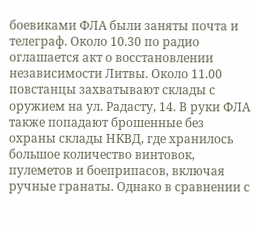боевиками ФЛА были заняты почта и телеграф. Около 10.30 по радио оглашается акт о восстановлении независимости Литвы. Около 11.00 повстанцы захватывают склады с оружием на ул. Радасту, 14. В руки ФЛА также попадают брошенные без охраны склады НКВД, где хранилось большое количество винтовок, пулеметов и боеприпасов, включая ручные гранаты. Однако в сравнении с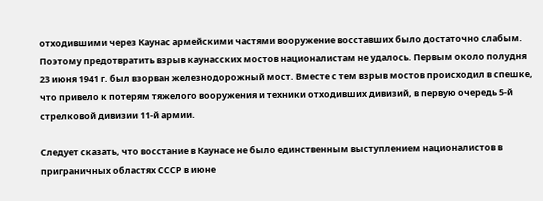отходившими через Каунас армейскими частями вооружение восставших было достаточно слабым. Поэтому предотвратить взрыв каунасских мостов националистам не удалось. Первым около полудня 23 июня 1941 г. был взорван железнодорожный мост. Вместе с тем взрыв мостов происходил в спешке, что привело к потерям тяжелого вооружения и техники отходивших дивизий, в первую очередь 5-й стрелковой дивизии 11-й армии.

Следует сказать, что восстание в Каунасе не было единственным выступлением националистов в приграничных областях СССР в июне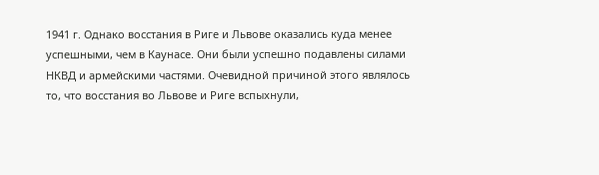1941 г. Однако восстания в Риге и Львове оказались куда менее успешными, чем в Каунасе. Они были успешно подавлены силами НКВД и армейскими частями. Очевидной причиной этого являлось то, что восстания во Львове и Риге вспыхнули,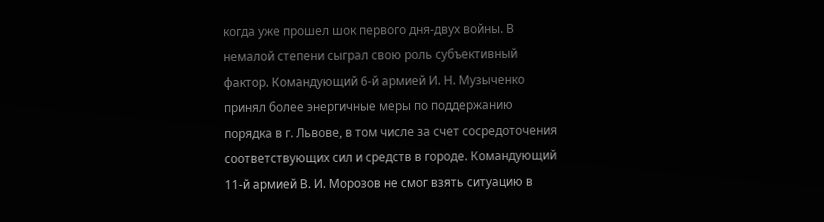когда уже прошел шок первого дня-двух войны. В немалой степени сыграл свою роль субъективный фактор. Командующий 6-й армией И. Н. Музыченко принял более энергичные меры по поддержанию порядка в г. Львове, в том числе за счет сосредоточения соответствующих сил и средств в городе. Командующий 11-й армией В. И. Морозов не смог взять ситуацию в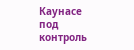Каунасе под контроль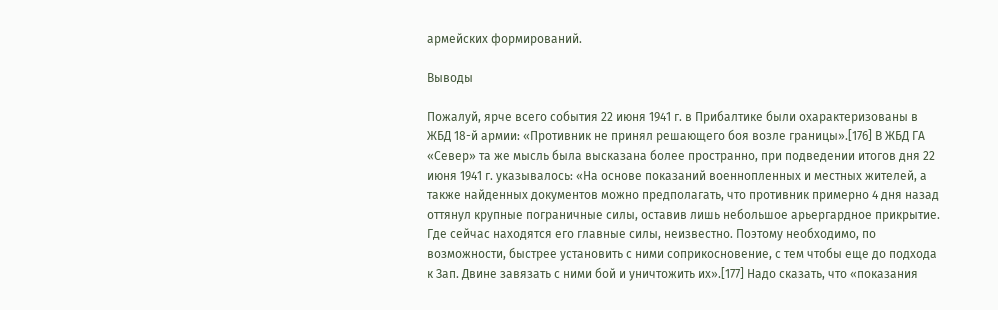армейских формирований.

Выводы

Пожалуй, ярче всего события 22 июня 1941 г. в Прибалтике были охарактеризованы в ЖБД 18-й армии: «Противник не принял решающего боя возле границы».[176] В ЖБД ГА «Север» та же мысль была высказана более пространно, при подведении итогов дня 22 июня 1941 г. указывалось: «На основе показаний военнопленных и местных жителей, а также найденных документов можно предполагать, что противник примерно 4 дня назад оттянул крупные пограничные силы, оставив лишь небольшое арьергардное прикрытие. Где сейчас находятся его главные силы, неизвестно. Поэтому необходимо, по возможности, быстрее установить с ними соприкосновение, с тем чтобы еще до подхода к Зап. Двине завязать с ними бой и уничтожить их».[177] Надо сказать, что «показания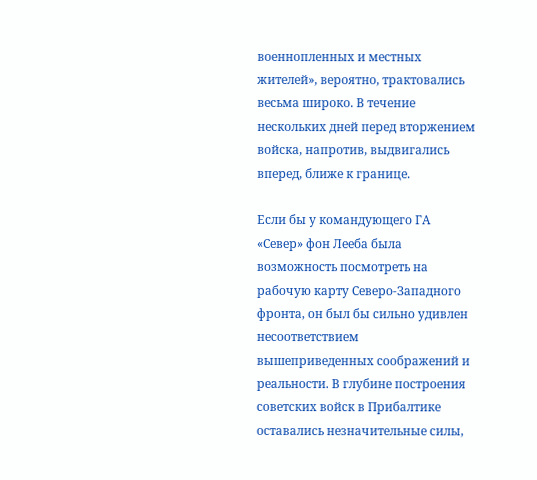военнопленных и местных жителей», вероятно, трактовались весьма широко. В течение нескольких дней перед вторжением войска, напротив, выдвигались вперед, ближе к границе.

Если бы у командующего ГА «Север» фон Лееба была возможность посмотреть на рабочую карту Северо-Западного фронта, он был бы сильно удивлен несоответствием вышеприведенных соображений и реальности. В глубине построения советских войск в Прибалтике оставались незначительные силы,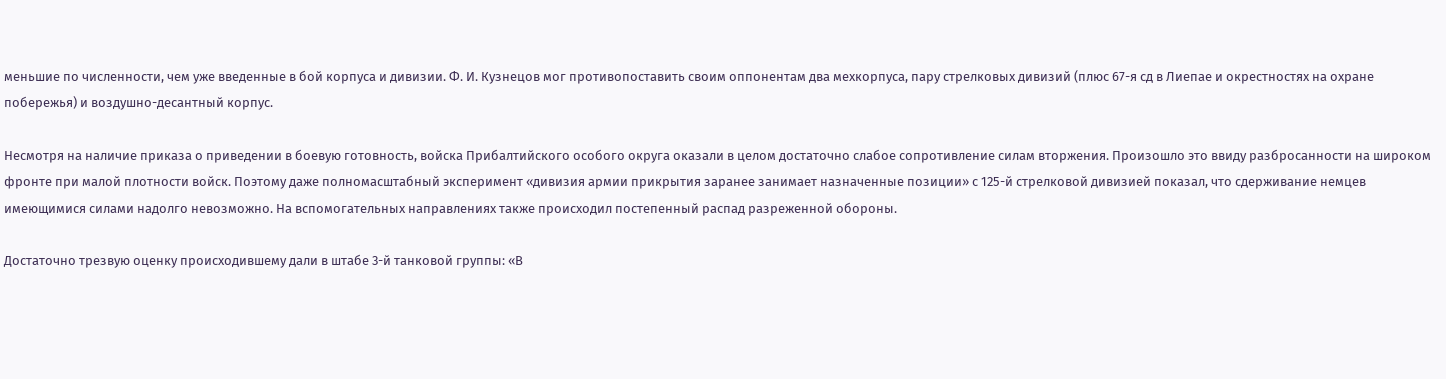меньшие по численности, чем уже введенные в бой корпуса и дивизии. Ф. И. Кузнецов мог противопоставить своим оппонентам два мехкорпуса, пару стрелковых дивизий (плюс 67-я сд в Лиепае и окрестностях на охране побережья) и воздушно-десантный корпус.

Несмотря на наличие приказа о приведении в боевую готовность, войска Прибалтийского особого округа оказали в целом достаточно слабое сопротивление силам вторжения. Произошло это ввиду разбросанности на широком фронте при малой плотности войск. Поэтому даже полномасштабный эксперимент «дивизия армии прикрытия заранее занимает назначенные позиции» с 125-й стрелковой дивизией показал, что сдерживание немцев имеющимися силами надолго невозможно. На вспомогательных направлениях также происходил постепенный распад разреженной обороны.

Достаточно трезвую оценку происходившему дали в штабе 3-й танковой группы: «В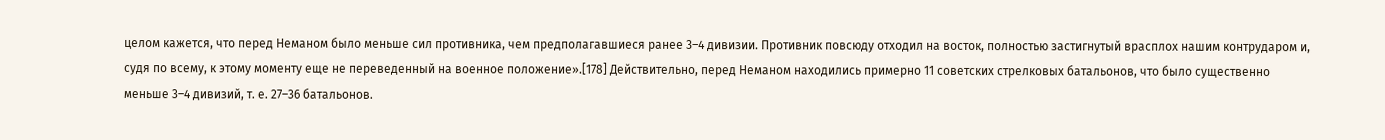целом кажется, что перед Неманом было меньше сил противника, чем предполагавшиеся ранее 3–4 дивизии. Противник повсюду отходил на восток, полностью застигнутый врасплох нашим контрударом и, судя по всему, к этому моменту еще не переведенный на военное положение».[178] Действительно, перед Неманом находились примерно 11 советских стрелковых батальонов, что было существенно меньше 3–4 дивизий, т. е. 27–36 батальонов.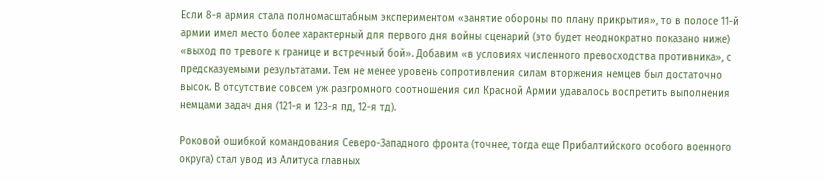Если 8-я армия стала полномасштабным экспериментом «занятие обороны по плану прикрытия», то в полосе 11-й армии имел место более характерный для первого дня войны сценарий (это будет неоднократно показано ниже) «выход по тревоге к границе и встречный бой». Добавим «в условиях численного превосходства противника», с предсказуемыми результатами. Тем не менее уровень сопротивления силам вторжения немцев был достаточно высок. В отсутствие совсем уж разгромного соотношения сил Красной Армии удавалось воспретить выполнения немцами задач дня (121-я и 123-я пд, 12-я тд).

Роковой ошибкой командования Северо-Западного фронта (точнее, тогда еще Прибалтийского особого военного округа) стал увод из Алитуса главных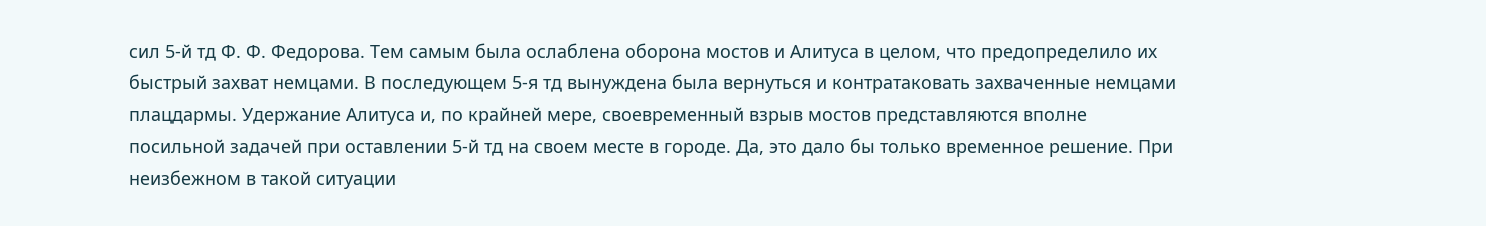сил 5-й тд Ф. Ф. Федорова. Тем самым была ослаблена оборона мостов и Алитуса в целом, что предопределило их быстрый захват немцами. В последующем 5-я тд вынуждена была вернуться и контратаковать захваченные немцами плацдармы. Удержание Алитуса и, по крайней мере, своевременный взрыв мостов представляются вполне посильной задачей при оставлении 5-й тд на своем месте в городе. Да, это дало бы только временное решение. При неизбежном в такой ситуации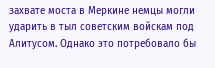захвате моста в Меркине немцы могли ударить в тыл советским войскам под Алитусом. Однако это потребовало бы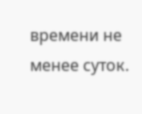времени не менее суток.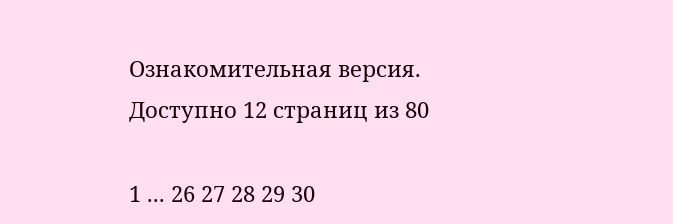Ознакомительная версия. Доступно 12 страниц из 80

1 ... 26 27 28 29 30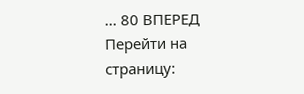... 80 ВПЕРЕД
Перейти на страницу: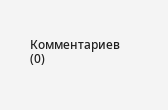Комментариев (0)